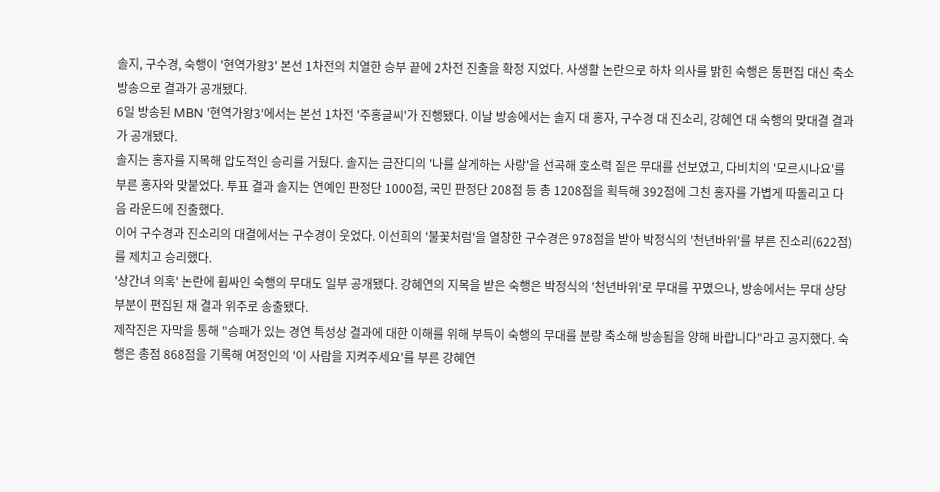솔지, 구수경, 숙행이 '현역가왕3' 본선 1차전의 치열한 승부 끝에 2차전 진출을 확정 지었다. 사생활 논란으로 하차 의사를 밝힌 숙행은 통편집 대신 축소 방송으로 결과가 공개됐다.
6일 방송된 MBN '현역가왕3'에서는 본선 1차전 '주홍글씨'가 진행됐다. 이날 방송에서는 솔지 대 홍자, 구수경 대 진소리, 강혜연 대 숙행의 맞대결 결과가 공개됐다.
솔지는 홍자를 지목해 압도적인 승리를 거뒀다. 솔지는 금잔디의 '나를 살게하는 사랑'을 선곡해 호소력 짙은 무대를 선보였고, 다비치의 '모르시나요'를 부른 홍자와 맞붙었다. 투표 결과 솔지는 연예인 판정단 1000점, 국민 판정단 208점 등 총 1208점을 획득해 392점에 그친 홍자를 가볍게 따돌리고 다음 라운드에 진출했다.
이어 구수경과 진소리의 대결에서는 구수경이 웃었다. 이선희의 '불꽃처럼'을 열창한 구수경은 978점을 받아 박정식의 '천년바위'를 부른 진소리(622점)를 제치고 승리했다.
'상간녀 의혹' 논란에 휩싸인 숙행의 무대도 일부 공개됐다. 강혜연의 지목을 받은 숙행은 박정식의 '천년바위'로 무대를 꾸몄으나, 방송에서는 무대 상당 부분이 편집된 채 결과 위주로 송출됐다.
제작진은 자막을 통해 "승패가 있는 경연 특성상 결과에 대한 이해를 위해 부득이 숙행의 무대를 분량 축소해 방송됨을 양해 바랍니다"라고 공지했다. 숙행은 총점 868점을 기록해 여정인의 '이 사람을 지켜주세요'를 부른 강혜연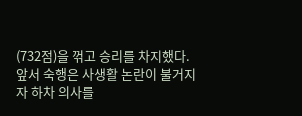(732점)을 꺾고 승리를 차지했다.
앞서 숙행은 사생활 논란이 불거지자 하차 의사를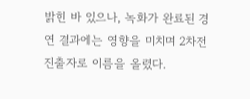밝힌 바 있으나, 녹화가 완료된 경연 결과에는 영향을 미치며 2차전 진출자로 이름을 올렸다.